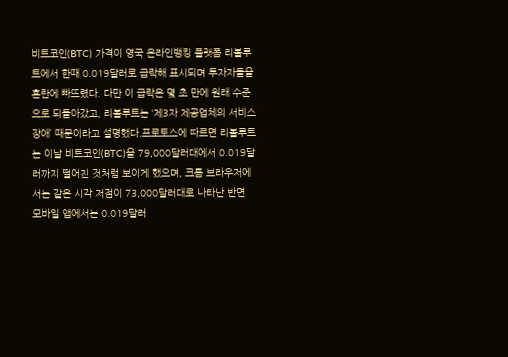비트코인(BTC) 가격이 영국 온라인뱅킹 플랫폼 리볼루트에서 한때 0.019달러로 급락해 표시되며 투자자들을 혼란에 빠뜨렸다. 다만 이 급락은 몇 초 만에 원래 수준으로 되돌아갔고, 리볼루트는 ‘제3자 제공업체의 서비스 장애’ 때문이라고 설명했다.프로토스에 따르면 리볼루트는 이날 비트코인(BTC)을 79,000달러대에서 0.019달러까지 떨어진 것처럼 보이게 했으며, 크롬 브라우저에서는 같은 시각 저점이 73,000달러대로 나타난 반면 모바일 앱에서는 0.019달러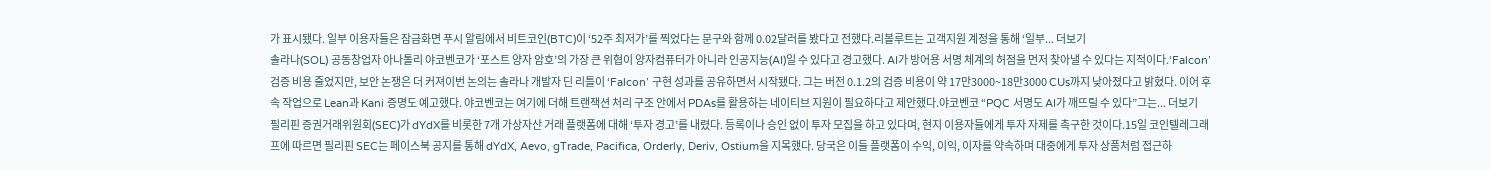가 표시됐다. 일부 이용자들은 잠금화면 푸시 알림에서 비트코인(BTC)이 ‘52주 최저가’를 찍었다는 문구와 함께 0.02달러를 봤다고 전했다.리볼루트는 고객지원 계정을 통해 ‘일부... 더보기
솔라나(SOL) 공동창업자 아나톨리 야코벤코가 ‘포스트 양자 암호’의 가장 큰 위협이 양자컴퓨터가 아니라 인공지능(AI)일 수 있다고 경고했다. AI가 방어용 서명 체계의 허점을 먼저 찾아낼 수 있다는 지적이다.‘Falcon’ 검증 비용 줄었지만, 보안 논쟁은 더 커져이번 논의는 솔라나 개발자 딘 리틀이 ‘Falcon’ 구현 성과를 공유하면서 시작됐다. 그는 버전 0.1.2의 검증 비용이 약 17만3000~18만3000 CUs까지 낮아졌다고 밝혔다. 이어 후속 작업으로 Lean과 Kani 증명도 예고했다. 야코벤코는 여기에 더해 트랜잭션 처리 구조 안에서 PDAs를 활용하는 네이티브 지원이 필요하다고 제안했다.야코벤코 “PQC 서명도 AI가 깨뜨릴 수 있다”그는... 더보기
필리핀 증권거래위원회(SEC)가 dYdX를 비롯한 7개 가상자산 거래 플랫폼에 대해 ‘투자 경고’를 내렸다. 등록이나 승인 없이 투자 모집을 하고 있다며, 현지 이용자들에게 투자 자제를 촉구한 것이다.15일 코인텔레그래프에 따르면 필리핀 SEC는 페이스북 공지를 통해 dYdX, Aevo, gTrade, Pacifica, Orderly, Deriv, Ostium을 지목했다. 당국은 이들 플랫폼이 수익, 이익, 이자를 약속하며 대중에게 투자 상품처럼 접근하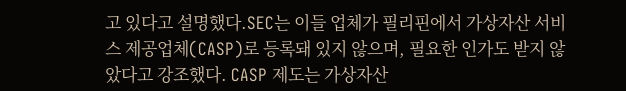고 있다고 설명했다.SEC는 이들 업체가 필리핀에서 가상자산 서비스 제공업체(CASP)로 등록돼 있지 않으며, 필요한 인가도 받지 않았다고 강조했다. CASP 제도는 가상자산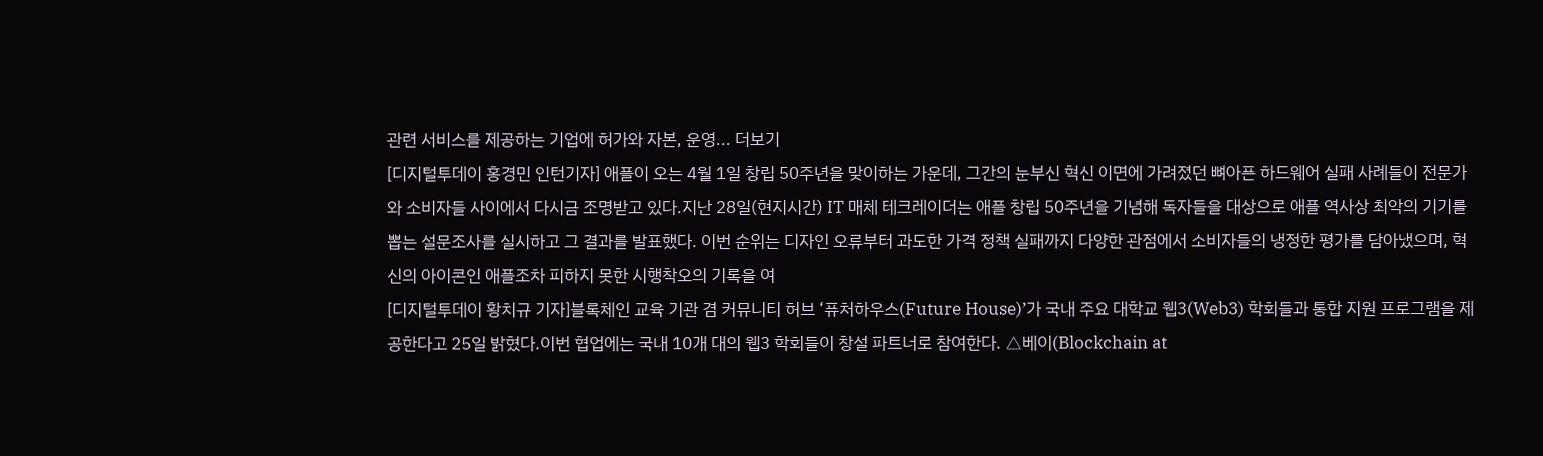관련 서비스를 제공하는 기업에 허가와 자본, 운영... 더보기
[디지털투데이 홍경민 인턴기자] 애플이 오는 4월 1일 창립 50주년을 맞이하는 가운데, 그간의 눈부신 혁신 이면에 가려졌던 뼈아픈 하드웨어 실패 사례들이 전문가와 소비자들 사이에서 다시금 조명받고 있다.지난 28일(현지시간) IT 매체 테크레이더는 애플 창립 50주년을 기념해 독자들을 대상으로 애플 역사상 최악의 기기를 뽑는 설문조사를 실시하고 그 결과를 발표했다. 이번 순위는 디자인 오류부터 과도한 가격 정책 실패까지 다양한 관점에서 소비자들의 냉정한 평가를 담아냈으며, 혁신의 아이콘인 애플조차 피하지 못한 시행착오의 기록을 여
[디지털투데이 황치규 기자]블록체인 교육 기관 겸 커뮤니티 허브 ‘퓨처하우스(Future House)’가 국내 주요 대학교 웹3(Web3) 학회들과 통합 지원 프로그램을 제공한다고 25일 밝혔다.이번 협업에는 국내 10개 대의 웹3 학회들이 창설 파트너로 참여한다. △베이(Blockchain at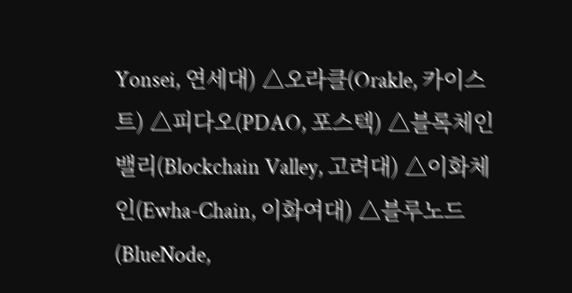Yonsei, 연세대) △오라클(Orakle, 카이스트) △피다오(PDAO, 포스텍) △블록체인밸리(Blockchain Valley, 고려대) △이화체인(Ewha-Chain, 이화여대) △블루노드(BlueNode,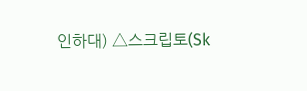인하대) △스크립토(Sk